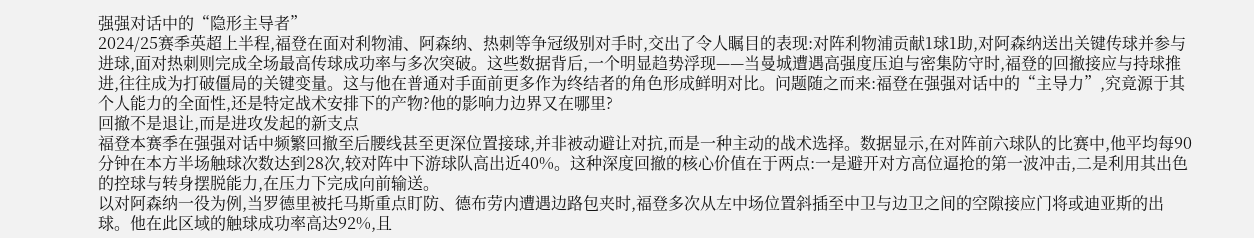强强对话中的“隐形主导者”
2024/25赛季英超上半程,福登在面对利物浦、阿森纳、热刺等争冠级别对手时,交出了令人瞩目的表现:对阵利物浦贡献1球1助,对阿森纳送出关键传球并参与进球,面对热刺则完成全场最高传球成功率与多次突破。这些数据背后,一个明显趋势浮现——当曼城遭遇高强度压迫与密集防守时,福登的回撤接应与持球推进,往往成为打破僵局的关键变量。这与他在普通对手面前更多作为终结者的角色形成鲜明对比。问题随之而来:福登在强强对话中的“主导力”,究竟源于其个人能力的全面性,还是特定战术安排下的产物?他的影响力边界又在哪里?
回撤不是退让,而是进攻发起的新支点
福登本赛季在强强对话中频繁回撤至后腰线甚至更深位置接球,并非被动避让对抗,而是一种主动的战术选择。数据显示,在对阵前六球队的比赛中,他平均每90分钟在本方半场触球次数达到28次,较对阵中下游球队高出近40%。这种深度回撤的核心价值在于两点:一是避开对方高位逼抢的第一波冲击,二是利用其出色的控球与转身摆脱能力,在压力下完成向前输送。
以对阿森纳一役为例,当罗德里被托马斯重点盯防、德布劳内遭遇边路包夹时,福登多次从左中场位置斜插至中卫与边卫之间的空隙接应门将或迪亚斯的出球。他在此区域的触球成功率高达92%,且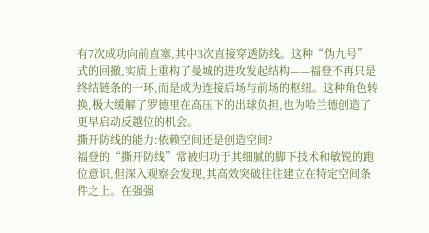有7次成功向前直塞,其中3次直接穿透防线。这种“伪九号”式的回撤,实质上重构了曼城的进攻发起结构——福登不再只是终结链条的一环,而是成为连接后场与前场的枢纽。这种角色转换,极大缓解了罗德里在高压下的出球负担,也为哈兰德创造了更早启动反越位的机会。
撕开防线的能力:依赖空间还是创造空间?
福登的“撕开防线”常被归功于其细腻的脚下技术和敏锐的跑位意识,但深入观察会发现,其高效突破往往建立在特定空间条件之上。在强强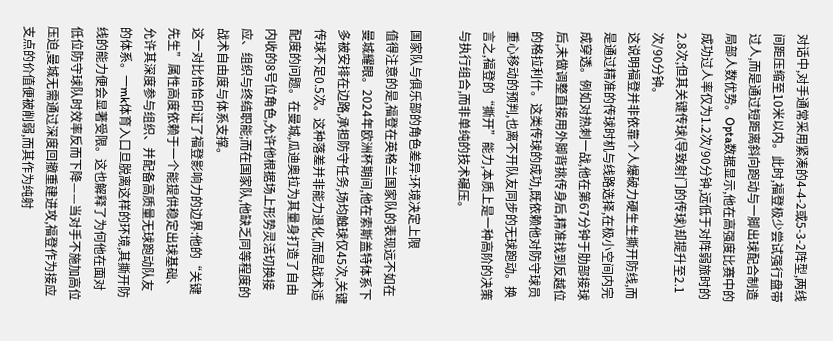对话中,对手通常采用紧凑的4-4-2或5-3-2阵型,两线间距压缩至10米以内。此时,福登极少尝试强行盘带过人,而是通过短距离斜向跑动与一脚出球配合制造局部人数优势。Opta数据显示,他在高强度比赛中的成功过人率仅为1.2次/90分钟,远低于对阵弱旅时的2.8次;但其关键传球(导致射门的传球)却提升至2.1次/90分钟。
这说明福登并非依靠个人爆破力硬生生撕开防线,而是通过精准的传球时机与线路选择,在极小空间内完成穿透。例如对热刺一战,他在第67分钟于肋部接球后,未做调整直接用外脚背挑传身后,精准找到反越位的格拉利什。这类传球的成功,既依赖他对防守球员重心移动的预判,也离不开队友同步的无球跑动。换言之,福登的“撕开”能力,本质上是一种高阶的决策与执行组合,而非单纯的技术碾压。

国家队与俱乐部的角色差异:环境决定上限
值得注意的是,福登在英格兰国家队的表现远不如在曼城耀眼。2024年欧洲杯期间,他在索斯盖特体系下多被安排在边路,承担防守任务,场均触球仅45次,关键传球不足0.5次。这种落差并非能力退化,而是战术适配度的问题。在曼城,瓜迪奥拉为其量身打造了自由内收的8号位角色,允许他根据场上形势灵活切换接应、组织与终结职能;而在国家队,他缺乏同等程度的战术自由度与体系支撑。
这一对比恰恰印证了福登影响力的边界:他的“关键先生”属性高度依赖于一个能提供稳定出球基础、允许其深度参与组织、并配备高质量无球跑动队友的体系。一mk体育入口旦脱离这样的环境,其撕开防线的能力便会显著受限。这也解释了为何他在面对低位防守球队时效率反而下降——当对手不施加高位压迫,曼城无需通过深度回撤重建进攻,福登作为接应支点的价值便被削弱,而其作为纯射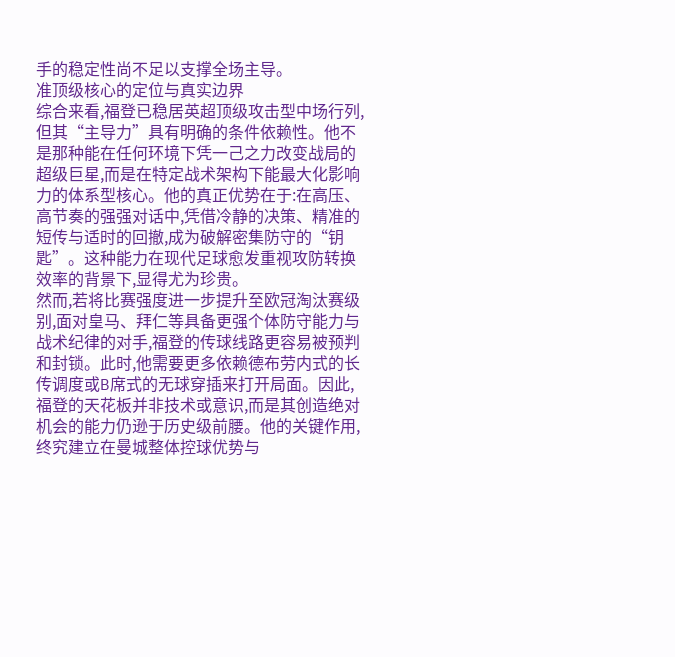手的稳定性尚不足以支撑全场主导。
准顶级核心的定位与真实边界
综合来看,福登已稳居英超顶级攻击型中场行列,但其“主导力”具有明确的条件依赖性。他不是那种能在任何环境下凭一己之力改变战局的超级巨星,而是在特定战术架构下能最大化影响力的体系型核心。他的真正优势在于:在高压、高节奏的强强对话中,凭借冷静的决策、精准的短传与适时的回撤,成为破解密集防守的“钥匙”。这种能力在现代足球愈发重视攻防转换效率的背景下,显得尤为珍贵。
然而,若将比赛强度进一步提升至欧冠淘汰赛级别,面对皇马、拜仁等具备更强个体防守能力与战术纪律的对手,福登的传球线路更容易被预判和封锁。此时,他需要更多依赖德布劳内式的长传调度或B席式的无球穿插来打开局面。因此,福登的天花板并非技术或意识,而是其创造绝对机会的能力仍逊于历史级前腰。他的关键作用,终究建立在曼城整体控球优势与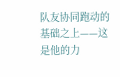队友协同跑动的基础之上——这是他的力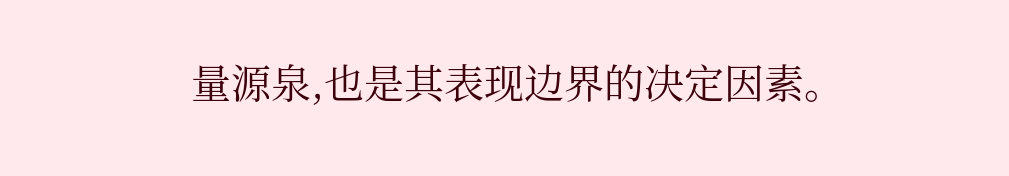量源泉,也是其表现边界的决定因素。